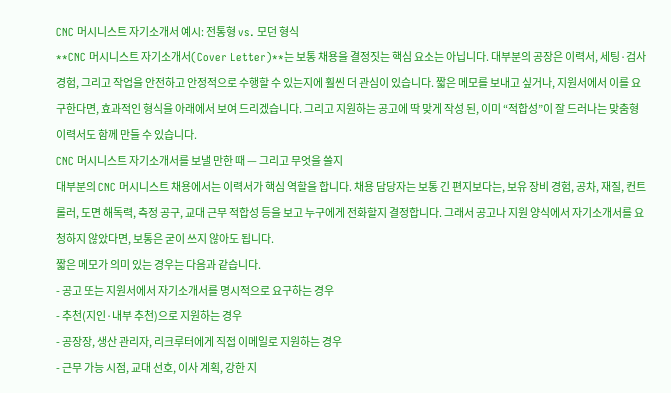CNC 머시니스트 자기소개서 예시: 전통형 vs. 모던 형식
**CNC 머시니스트 자기소개서(Cover Letter)**는 보통 채용을 결정짓는 핵심 요소는 아닙니다. 대부분의 공장은 이력서, 세팅·검사 경험, 그리고 작업을 안전하고 안정적으로 수행할 수 있는지에 훨씬 더 관심이 있습니다. 짧은 메모를 보내고 싶거나, 지원서에서 이를 요구한다면, 효과적인 형식을 아래에서 보여 드리겠습니다. 그리고 지원하는 공고에 딱 맞게 작성 된, 이미 “적합성”이 잘 드러나는 맞춤형 이력서도 함께 만들 수 있습니다.
CNC 머시니스트 자기소개서를 보낼 만한 때 — 그리고 무엇을 쓸지
대부분의 CNC 머시니스트 채용에서는 이력서가 핵심 역할을 합니다. 채용 담당자는 보통 긴 편지보다는, 보유 장비 경험, 공차, 재질, 컨트롤러, 도면 해독력, 측정 공구, 교대 근무 적합성 등을 보고 누구에게 전화할지 결정합니다. 그래서 공고나 지원 양식에서 자기소개서를 요청하지 않았다면, 보통은 굳이 쓰지 않아도 됩니다.
짧은 메모가 의미 있는 경우는 다음과 같습니다.
- 공고 또는 지원서에서 자기소개서를 명시적으로 요구하는 경우
- 추천(지인·내부 추천)으로 지원하는 경우
- 공장장, 생산 관리자, 리크루터에게 직접 이메일로 지원하는 경우
- 근무 가능 시점, 교대 선호, 이사 계획, 강한 지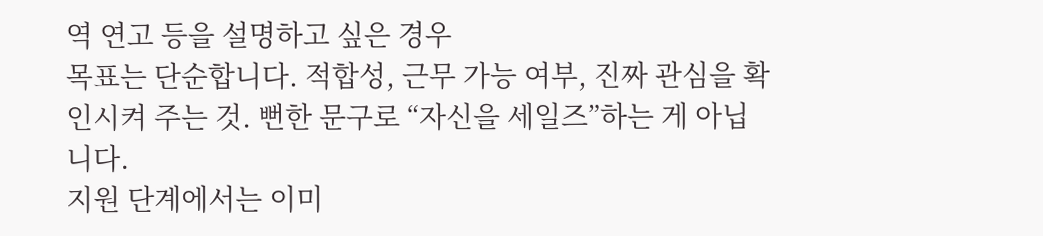역 연고 등을 설명하고 싶은 경우
목표는 단순합니다. 적합성, 근무 가능 여부, 진짜 관심을 확인시켜 주는 것. 뻔한 문구로 “자신을 세일즈”하는 게 아닙니다.
지원 단계에서는 이미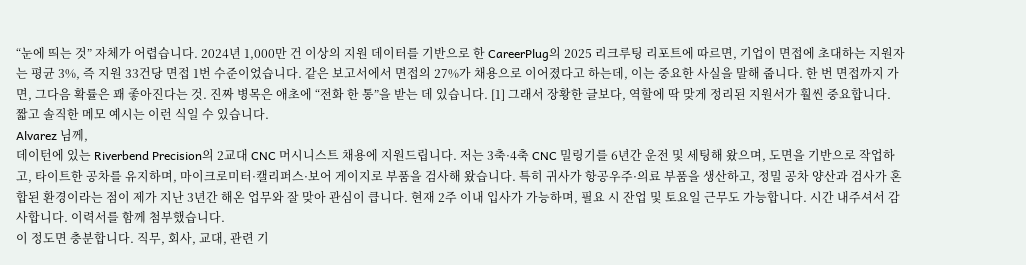“눈에 띄는 것” 자체가 어렵습니다. 2024년 1,000만 건 이상의 지원 데이터를 기반으로 한 CareerPlug의 2025 리크루팅 리포트에 따르면, 기업이 면접에 초대하는 지원자는 평균 3%, 즉 지원 33건당 면접 1번 수준이었습니다. 같은 보고서에서 면접의 27%가 채용으로 이어졌다고 하는데, 이는 중요한 사실을 말해 줍니다. 한 번 면접까지 가면, 그다음 확률은 꽤 좋아진다는 것. 진짜 병목은 애초에 “전화 한 통”을 받는 데 있습니다. [1] 그래서 장황한 글보다, 역할에 딱 맞게 정리된 지원서가 훨씬 중요합니다.
짧고 솔직한 메모 예시는 이런 식일 수 있습니다.
Alvarez 님께,
데이턴에 있는 Riverbend Precision의 2교대 CNC 머시니스트 채용에 지원드립니다. 저는 3축·4축 CNC 밀링기를 6년간 운전 및 세팅해 왔으며, 도면을 기반으로 작업하고, 타이트한 공차를 유지하며, 마이크로미터·캘리퍼스·보어 게이지로 부품을 검사해 왔습니다. 특히 귀사가 항공우주·의료 부품을 생산하고, 정밀 공차 양산과 검사가 혼합된 환경이라는 점이 제가 지난 3년간 해온 업무와 잘 맞아 관심이 큽니다. 현재 2주 이내 입사가 가능하며, 필요 시 잔업 및 토요일 근무도 가능합니다. 시간 내주셔서 감사합니다. 이력서를 함께 첨부했습니다.
이 정도면 충분합니다. 직무, 회사, 교대, 관련 기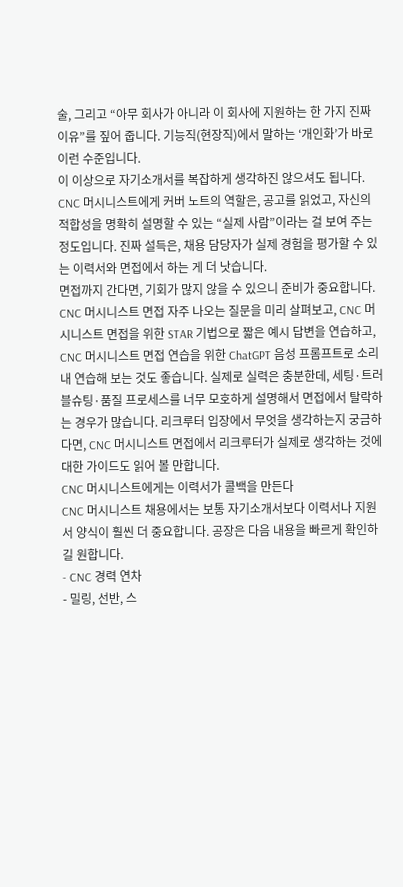술, 그리고 “아무 회사가 아니라 이 회사에 지원하는 한 가지 진짜 이유”를 짚어 줍니다. 기능직(현장직)에서 말하는 ‘개인화’가 바로 이런 수준입니다.
이 이상으로 자기소개서를 복잡하게 생각하진 않으셔도 됩니다. CNC 머시니스트에게 커버 노트의 역할은, 공고를 읽었고, 자신의 적합성을 명확히 설명할 수 있는 “실제 사람”이라는 걸 보여 주는 정도입니다. 진짜 설득은, 채용 담당자가 실제 경험을 평가할 수 있는 이력서와 면접에서 하는 게 더 낫습니다.
면접까지 간다면, 기회가 많지 않을 수 있으니 준비가 중요합니다. CNC 머시니스트 면접 자주 나오는 질문을 미리 살펴보고, CNC 머시니스트 면접을 위한 STAR 기법으로 짧은 예시 답변을 연습하고, CNC 머시니스트 면접 연습을 위한 ChatGPT 음성 프롬프트로 소리 내 연습해 보는 것도 좋습니다. 실제로 실력은 충분한데, 세팅·트러블슈팅·품질 프로세스를 너무 모호하게 설명해서 면접에서 탈락하는 경우가 많습니다. 리크루터 입장에서 무엇을 생각하는지 궁금하다면, CNC 머시니스트 면접에서 리크루터가 실제로 생각하는 것에 대한 가이드도 읽어 볼 만합니다.
CNC 머시니스트에게는 이력서가 콜백을 만든다
CNC 머시니스트 채용에서는 보통 자기소개서보다 이력서나 지원서 양식이 훨씬 더 중요합니다. 공장은 다음 내용을 빠르게 확인하길 원합니다.
- CNC 경력 연차
- 밀링, 선반, 스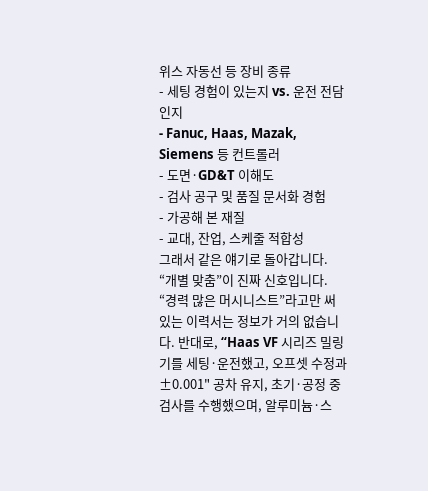위스 자동선 등 장비 종류
- 세팅 경험이 있는지 vs. 운전 전담인지
- Fanuc, Haas, Mazak, Siemens 등 컨트롤러
- 도면·GD&T 이해도
- 검사 공구 및 품질 문서화 경험
- 가공해 본 재질
- 교대, 잔업, 스케줄 적합성
그래서 같은 얘기로 돌아갑니다. “개별 맞춤”이 진짜 신호입니다. “경력 많은 머시니스트”라고만 써 있는 이력서는 정보가 거의 없습니다. 반대로, “Haas VF 시리즈 밀링기를 세팅·운전했고, 오프셋 수정과 ±0.001" 공차 유지, 초기·공정 중 검사를 수행했으며, 알루미늄·스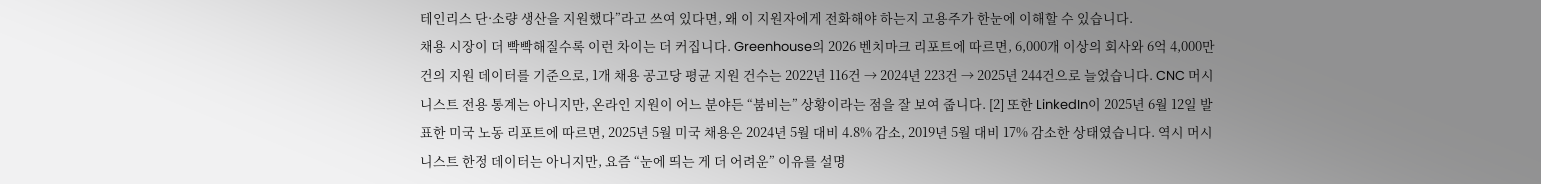테인리스 단·소량 생산을 지원했다”라고 쓰여 있다면, 왜 이 지원자에게 전화해야 하는지 고용주가 한눈에 이해할 수 있습니다.
채용 시장이 더 빡빡해질수록 이런 차이는 더 커집니다. Greenhouse의 2026 벤치마크 리포트에 따르면, 6,000개 이상의 회사와 6억 4,000만 건의 지원 데이터를 기준으로, 1개 채용 공고당 평균 지원 건수는 2022년 116건 → 2024년 223건 → 2025년 244건으로 늘었습니다. CNC 머시니스트 전용 통계는 아니지만, 온라인 지원이 어느 분야든 “붐비는” 상황이라는 점을 잘 보여 줍니다. [2] 또한 LinkedIn이 2025년 6월 12일 발표한 미국 노동 리포트에 따르면, 2025년 5월 미국 채용은 2024년 5월 대비 4.8% 감소, 2019년 5월 대비 17% 감소한 상태였습니다. 역시 머시니스트 한정 데이터는 아니지만, 요즘 “눈에 띄는 게 더 어려운” 이유를 설명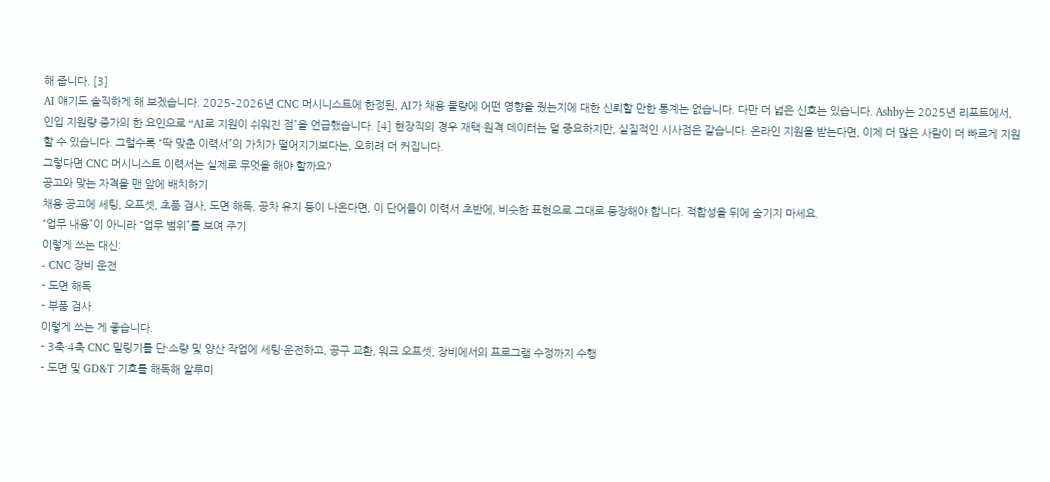해 줍니다. [3]
AI 얘기도 솔직하게 해 보겠습니다. 2025–2026년 CNC 머시니스트에 한정된, AI가 채용 물량에 어떤 영향을 줬는지에 대한 신뢰할 만한 통계는 없습니다. 다만 더 넓은 신호는 있습니다. Ashby는 2025년 리포트에서, 인입 지원량 증가의 한 요인으로 “AI로 지원이 쉬워진 점”을 언급했습니다. [4] 현장직의 경우 재택·원격 데이터는 덜 중요하지만, 실질적인 시사점은 같습니다. 온라인 지원을 받는다면, 이제 더 많은 사람이 더 빠르게 지원할 수 있습니다. 그럴수록 “딱 맞춘 이력서”의 가치가 떨어지기보다는, 오히려 더 커집니다.
그렇다면 CNC 머시니스트 이력서는 실제로 무엇을 해야 할까요?
공고와 맞는 자격을 맨 앞에 배치하기
채용 공고에 세팅, 오프셋, 초품 검사, 도면 해독, 공차 유지 등이 나온다면, 이 단어들이 이력서 초반에, 비슷한 표현으로 그대로 등장해야 합니다. 적합성을 뒤에 숨기지 마세요.
“업무 내용”이 아니라 “업무 범위”를 보여 주기
이렇게 쓰는 대신:
- CNC 장비 운전
- 도면 해독
- 부품 검사
이렇게 쓰는 게 좋습니다.
- 3축·4축 CNC 밀링기를 단·소량 및 양산 작업에 세팅·운전하고, 공구 교환, 워크 오프셋, 장비에서의 프로그램 수정까지 수행
- 도면 및 GD&T 기호를 해독해 알루미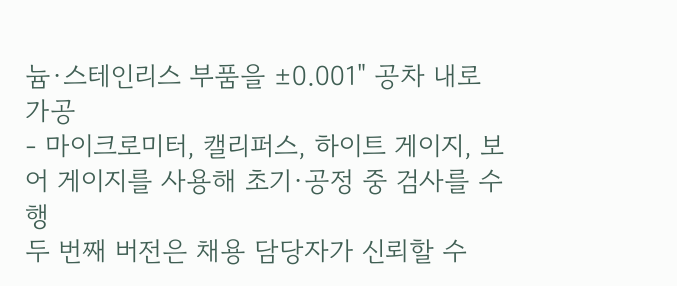늄·스테인리스 부품을 ±0.001" 공차 내로 가공
- 마이크로미터, 캘리퍼스, 하이트 게이지, 보어 게이지를 사용해 초기·공정 중 검사를 수행
두 번째 버전은 채용 담당자가 신뢰할 수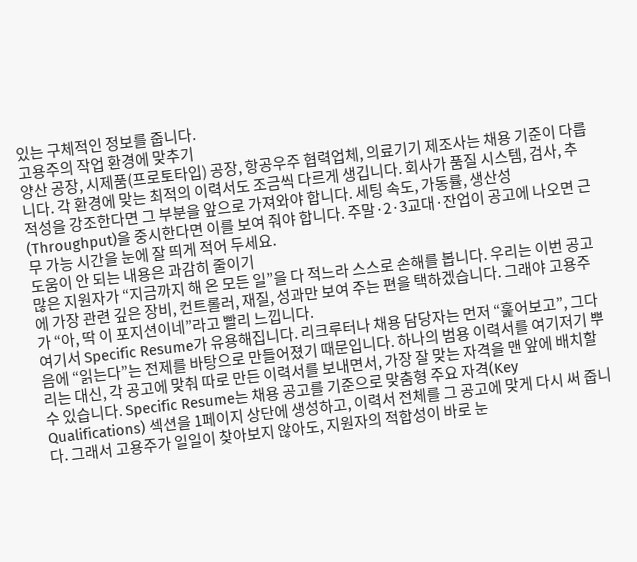있는 구체적인 정보를 줍니다.
고용주의 작업 환경에 맞추기
양산 공장, 시제품(프로토타입) 공장, 항공우주 협력업체, 의료기기 제조사는 채용 기준이 다릅니다. 각 환경에 맞는 최적의 이력서도 조금씩 다르게 생깁니다. 회사가 품질 시스템, 검사, 추적성을 강조한다면 그 부분을 앞으로 가져와야 합니다. 세팅 속도, 가동률, 생산성(Throughput)을 중시한다면 이를 보여 줘야 합니다. 주말·2·3교대·잔업이 공고에 나오면 근무 가능 시간을 눈에 잘 띄게 적어 두세요.
도움이 안 되는 내용은 과감히 줄이기
많은 지원자가 “지금까지 해 온 모든 일”을 다 적느라 스스로 손해를 봅니다. 우리는 이번 공고에 가장 관련 깊은 장비, 컨트롤러, 재질, 성과만 보여 주는 편을 택하겠습니다. 그래야 고용주가 “아, 딱 이 포지션이네”라고 빨리 느낍니다.
여기서 Specific Resume가 유용해집니다. 리크루터나 채용 담당자는 먼저 “훑어보고”, 그다음에 “읽는다”는 전제를 바탕으로 만들어졌기 때문입니다. 하나의 범용 이력서를 여기저기 뿌리는 대신, 각 공고에 맞춰 따로 만든 이력서를 보내면서, 가장 잘 맞는 자격을 맨 앞에 배치할 수 있습니다. Specific Resume는 채용 공고를 기준으로 맞춤형 주요 자격(Key Qualifications) 섹션을 1페이지 상단에 생성하고, 이력서 전체를 그 공고에 맞게 다시 써 줍니다. 그래서 고용주가 일일이 찾아보지 않아도, 지원자의 적합성이 바로 눈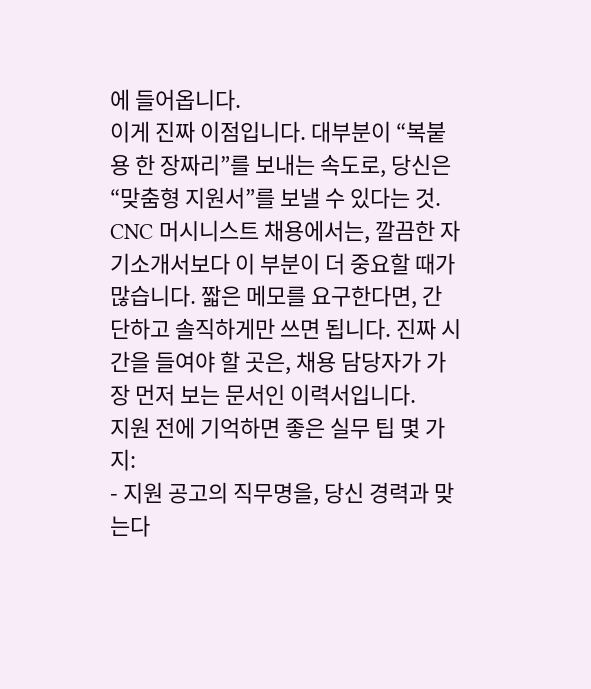에 들어옵니다.
이게 진짜 이점입니다. 대부분이 “복붙용 한 장짜리”를 보내는 속도로, 당신은 “맞춤형 지원서”를 보낼 수 있다는 것.
CNC 머시니스트 채용에서는, 깔끔한 자기소개서보다 이 부분이 더 중요할 때가 많습니다. 짧은 메모를 요구한다면, 간단하고 솔직하게만 쓰면 됩니다. 진짜 시간을 들여야 할 곳은, 채용 담당자가 가장 먼저 보는 문서인 이력서입니다.
지원 전에 기억하면 좋은 실무 팁 몇 가지:
- 지원 공고의 직무명을, 당신 경력과 맞는다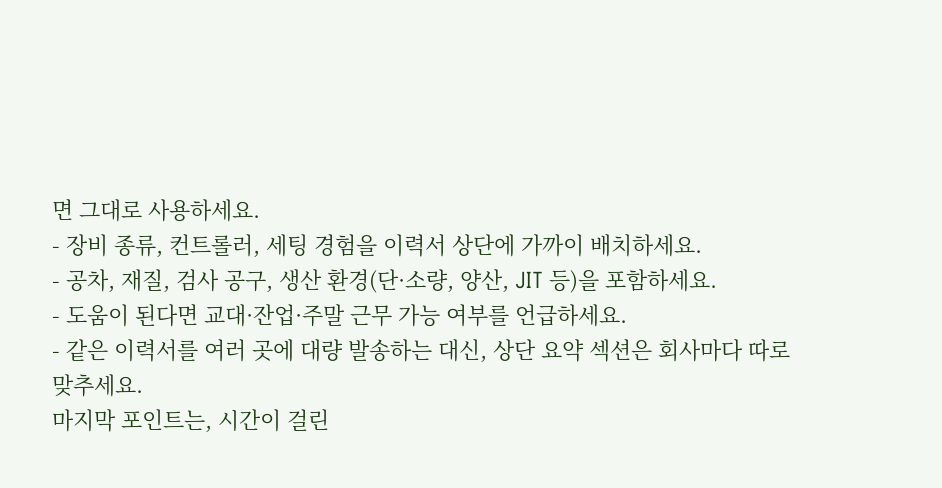면 그대로 사용하세요.
- 장비 종류, 컨트롤러, 세팅 경험을 이력서 상단에 가까이 배치하세요.
- 공차, 재질, 검사 공구, 생산 환경(단·소량, 양산, JIT 등)을 포함하세요.
- 도움이 된다면 교대·잔업·주말 근무 가능 여부를 언급하세요.
- 같은 이력서를 여러 곳에 대량 발송하는 대신, 상단 요약 섹션은 회사마다 따로 맞추세요.
마지막 포인트는, 시간이 걸린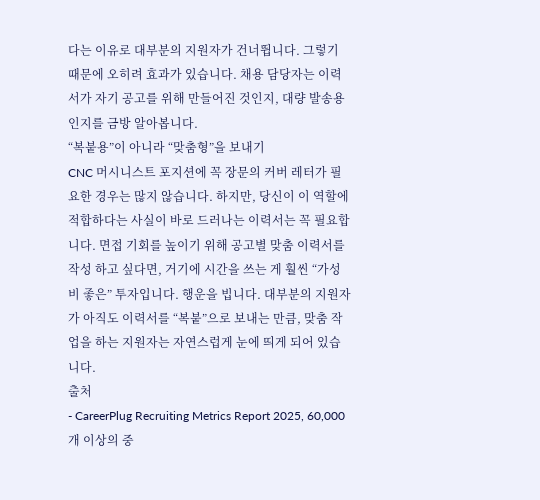다는 이유로 대부분의 지원자가 건너뜁니다. 그렇기 때문에 오히려 효과가 있습니다. 채용 담당자는 이력서가 자기 공고를 위해 만들어진 것인지, 대량 발송용인지를 금방 알아봅니다.
“복붙용”이 아니라 “맞춤형”을 보내기
CNC 머시니스트 포지션에 꼭 장문의 커버 레터가 필요한 경우는 많지 않습니다. 하지만, 당신이 이 역할에 적합하다는 사실이 바로 드러나는 이력서는 꼭 필요합니다. 면접 기회를 높이기 위해 공고별 맞춤 이력서를 작성 하고 싶다면, 거기에 시간을 쓰는 게 훨씬 “가성비 좋은” 투자입니다. 행운을 빕니다. 대부분의 지원자가 아직도 이력서를 “복붙”으로 보내는 만큼, 맞춤 작업을 하는 지원자는 자연스럽게 눈에 띄게 되어 있습니다.
출처
- CareerPlug Recruiting Metrics Report 2025, 60,000개 이상의 중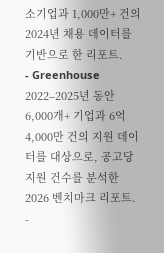소기업과 1,000만+ 건의 2024년 채용 데이터를 기반으로 한 리포트.
- Greenhouse 2022–2025년 동안 6,000개+ 기업과 6억 4,000만 건의 지원 데이터를 대상으로, 공고당 지원 건수를 분석한 2026 벤치마크 리포트.
-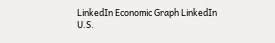LinkedIn Economic Graph LinkedIn U.S.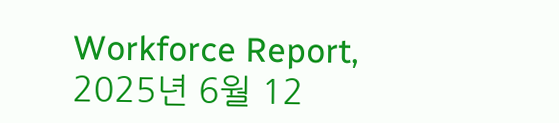Workforce Report, 2025년 6월 12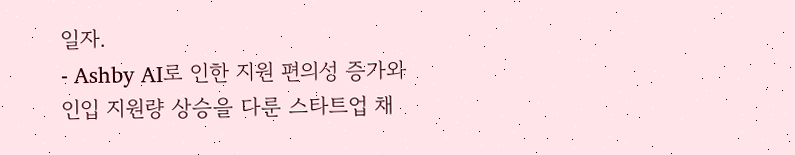일자.
- Ashby AI로 인한 지원 편의성 증가와 인입 지원량 상승을 다룬 스타트업 채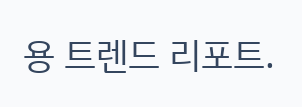용 트렌드 리포트.